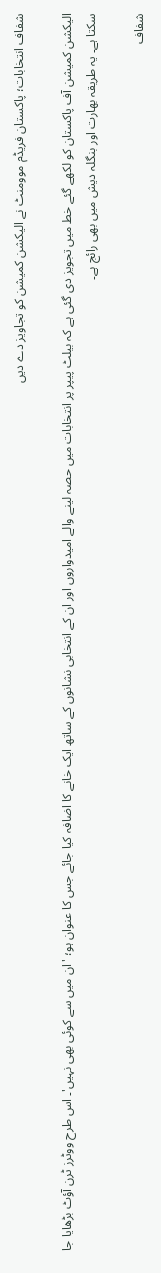شفاف انتخابات؛ پاکستان فریڈم موومنٹ نے الیکشن کمیشن کو تجاویز دے دیں

الیکشن کمیشن آف پاکستان کو لکھے گئے خط میں تجویز دی گئی ہے کہ بیلٹ پیپر پر انتخابات میں حصہ لینے والے امیدواروں اور ان کے انتخابی نشانوں کے ساتھ ایک خانے کا اضافہ کیا جائے جس کا عنوان ہو؛ 'ان میں سے کوئی بھی نہیں'۔ اس طرح ووٹرز ٹرن آؤٹ بڑھایا جا سکتا ہے۔ یہ طریقہ بھارت اور بنگلہ دیش میں بھی رائج ہے۔

شفاف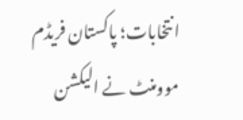انتخابات؛ پاکستان فریڈم موومنٹ نے الیکشن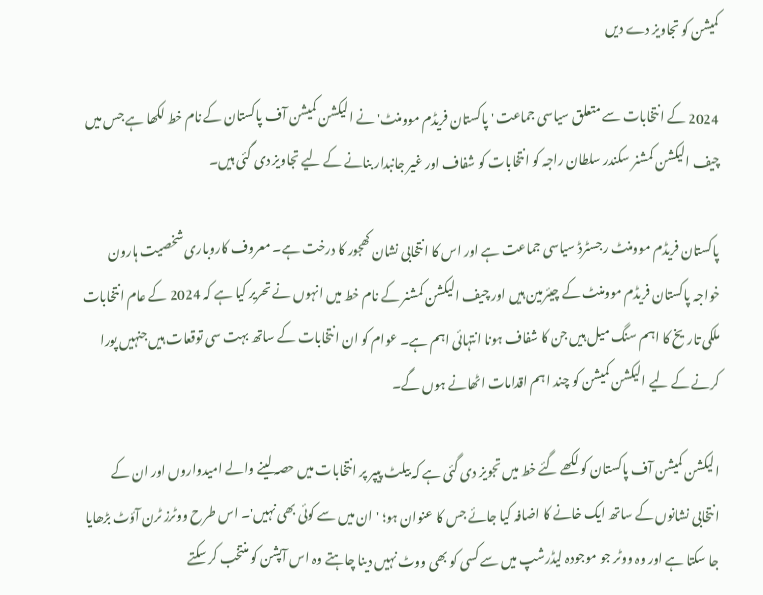کمیشن کو تجاویز دے دیں

2024 کے انتخابات سے متعلق سیاسی جماعت ' پاکستان فریڈم موومنٹ' نے الیکشن کمیشن آف پاکستان کے نام خط لکھا ہے جس میں چیف الیکشن کمشنر سکندر سلطان راجہ کو انتخابات کو شفاف اور غیر جانبدار بنانے کے لیے تجاویز دی گئی ہیں۔

پاکستان فریڈم موومنٹ رجسٹرڈ سیاسی جماعت ہے اور اس کا انتخابی نشان کھجور کا درخت ہے۔ معروف کاروباری شخصیت ہارون خواجہ پاکستان فریڈم موومنٹ کے چیئرمین ہیں اور چیف الیکشن کمشنر کے نام خط میں انہوں نے تحریر کیا ہے کہ 2024 کے عام انتخابات ملکی تاریخ کا اہم سنگ میل ہیں جن کا شفاف ہونا انتہائی اہم ہے۔ عوام کو ان انتخابات کے ساتھ بہت سی توقعات ہیں جنہیں پورا کرنے کے لیے الیکشن کمیشن کو چند اہم اقدامات اٹھانے ہوں گے۔

الیکشن کمیشن آف پاکستان کو لکھے گئے خط میں تجویز دی گئی ہے کہ بیلٹ پیپر پر انتخابات میں حصہ لینے والے امیدواروں اور ان کے انتخابی نشانوں کے ساتھ ایک خانے کا اضافہ کیا جائے جس کا عنوان ہو؛ 'ان میں سے کوئی بھی نہیں'۔ اس طرح ووٹرز ٹرن آؤٹ بڑھایا جا سکتا ہے اور وہ ووٹر جو موجودہ لیڈرشپ میں سے کسی کو بھی ووٹ نہیں دینا چاہتے وہ اس آپشن کو منتخب کر سکتے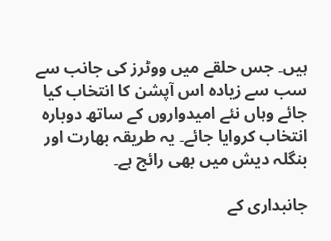ہیں۔ جس حلقے میں ووٹرز کی جانب سے سب سے زیادہ اس آپشن کا انتخاب کیا جائے وہاں نئے امیدواروں کے ساتھ دوبارہ انتخاب کروایا جائے۔ یہ طریقہ بھارت اور بنگلہ دیش میں بھی رائج ہے۔

جانبداری کے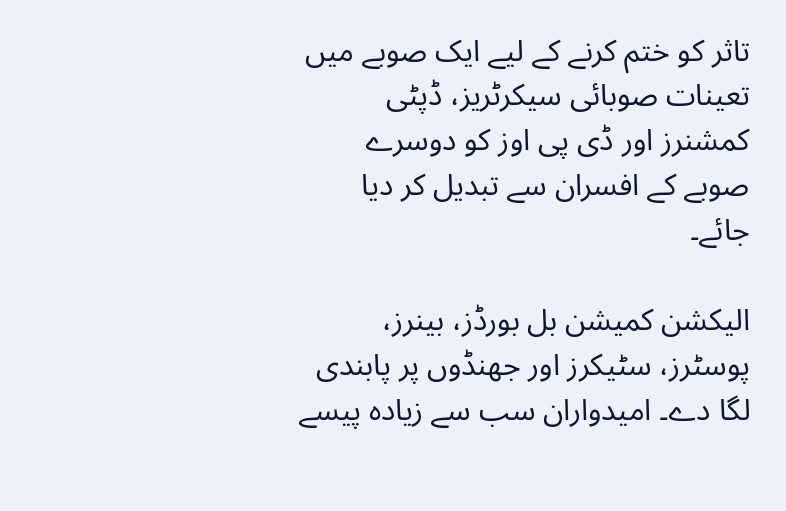تاثر کو ختم کرنے کے لیے ایک صوبے میں تعینات صوبائی سیکرٹریز، ڈپٹی کمشنرز اور ڈی پی اوز کو دوسرے صوبے کے افسران سے تبدیل کر دیا جائے۔

الیکشن کمیشن بل بورڈز، بینرز، پوسٹرز، سٹیکرز اور جھنڈوں پر پابندی لگا دے۔ امیدواران سب سے زیادہ پیسے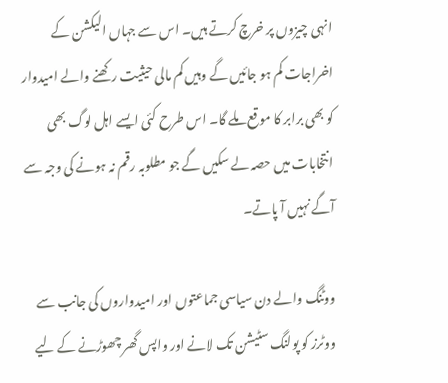انہی چیزوں پر خرچ کرتے ہیں۔ اس سے جہاں الیکشن کے اخراجات کم ہو جائیں گے وہیں کم مالی حیثیت رکھنے والے امیدوار کو بھی برابر کا موقع ملے گا۔ اس طرح کئی ایسے اہل لوگ بھی انتخابات میں حصہ لے سکیں گے جو مطلوبہ رقم نہ ہونے کی وجہ سے آگے نہیں آ پاتے۔

ووٹنگ والے دن سیاسی جماعتوں اور امیدواروں کی جانب سے ووٹرز کو پولنگ سٹیشن تک لانے اور واپس گھر چھوڑنے کے لیے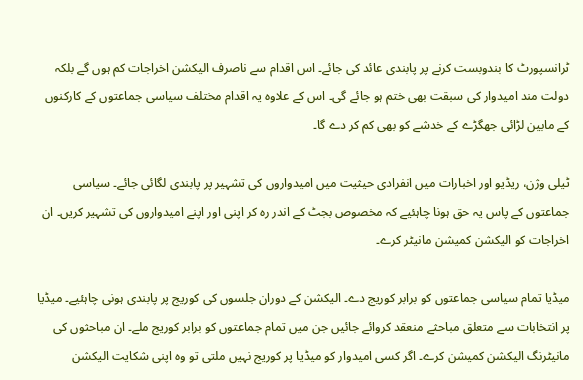ٹرانسپورٹ کا بندوبست کرنے پر پابندی عائد کی جائے۔ اس اقدام سے ناصرف الیکشن اخراجات کم ہوں گے بلکہ دولت مند امیدوار کی سبقت بھی ختم ہو جائے گی۔ اس کے علاوہ یہ اقدام مختلف سیاسی جماعتوں کے کارکنوں کے مابین لڑائی جھگڑے کے خدشے کو بھی کم کر دے گا۔

ٹیلی وژن، ریڈیو اور اخبارات میں انفرادی حیثیت میں امیدواروں کی تشہیر پر پابندی لگائی جائے۔ سیاسی جماعتوں کے پاس یہ حق ہونا چاہئیے کہ مخصوص بجٹ کے اندر رہ کر اپنی اور اپنے امیدواروں کی تشہیر کریں۔ ان اخراجات کو الیکشن کمیشن مانیٹر کرے۔

میڈیا تمام سیاسی جماعتوں کو برابر کوریج دے۔ الیکشن کے دوران جلسوں کی کوریج پر پابندی ہونی چاہئیے۔ میڈیا پر انتخابات سے متعلق مباحثے منعقد کروائے جائیں جن میں تمام جماعتوں کو برابر کوریج ملے۔ ان مباحثوں کی مانیٹرنگ الیکشن کمیشن کرے۔ اگر کسی امیدوار کو میڈیا پر کوریج نہیں ملتی تو وہ اپنی شکایت الیکشن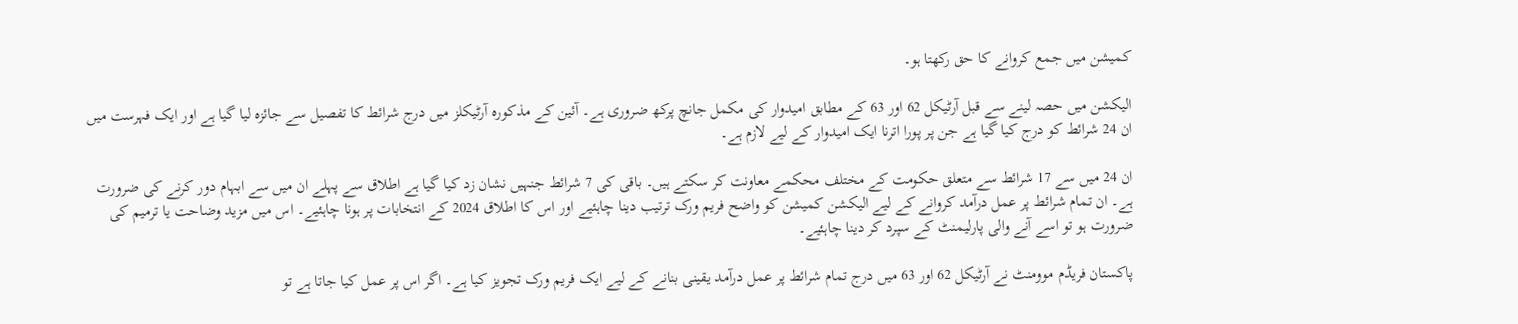کمیشن میں جمع کروانے کا حق رکھتا ہو۔

الیکشن میں حصہ لینے سے قبل آرٹیکل 62 اور 63 کے مطابق امیدوار کی مکمل جانچ پرکھ ضروری ہے۔ آئین کے مذکورہ آرٹیکلز میں درج شرائط کا تفصیل سے جائزہ لیا گیا ہے اور ایک فہرست میں ان 24 شرائط کو درج کیا گیا ہے جن پر پورا اترنا ایک امیدوار کے لیے لازم ہے۔

ان 24 میں سے 17 شرائط سے متعلق حکومت کے مختلف محکمے معاونت کر سکتے ہیں۔ باقی کی 7 شرائط جنہیں نشان زد کیا گیا ہے اطلاق سے پہلے ان میں سے ابہام دور کرنے کی ضرورت ہے۔ ان تمام شرائط پر عمل درآمد کروانے کے لیے الیکشن کمیشن کو واضح فریم ورک ترتیب دینا چاہئیے اور اس کا اطلاق 2024 کے انتخابات پر ہونا چاہئیے۔ اس میں مزید وضاحت یا ترمیم کی ضرورت ہو تو اسے آنے والی پارلیمنٹ کے سپرد کر دینا چاہئیے۔

پاکستان فریڈم موومنٹ نے آرٹیکل 62 اور 63 میں درج تمام شرائط پر عمل درآمد یقینی بنانے کے لیے ایک فریم ورک تجویز کیا ہے۔ اگر اس پر عمل کیا جاتا ہے تو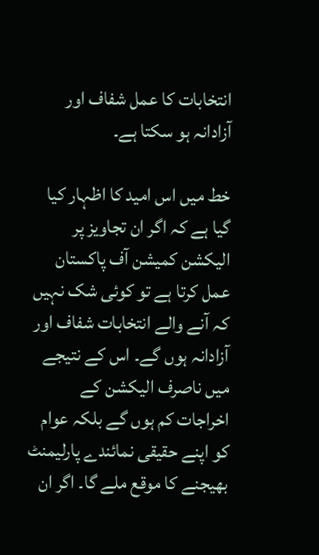انتخابات کا عمل شفاف اور آزادانہ ہو سکتا ہے۔

خط میں اس امید کا اظہار کیا گیا ہے کہ اگر ان تجاویز پر الیکشن کمیشن آف پاکستان عمل کرتا ہے تو کوئی شک نہیں کہ آنے والے انتخابات شفاف اور آزادانہ ہوں گے۔ اس کے نتیجے میں ناصرف الیکشن کے اخراجات کم ہوں گے بلکہ عوام کو اپنے حقیقی نمائندے پارلیمنٹ بھیجنے کا موقع ملے گا۔ اگر ان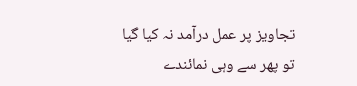تجاویز پر عمل درآمد نہ کیا گیا تو پھر سے وہی نمائندے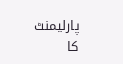پارلیمنٹ کا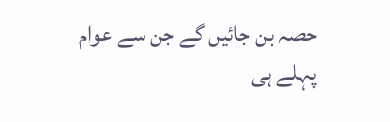حصہ بن جائیں گے جن سے عوام پہلے ہی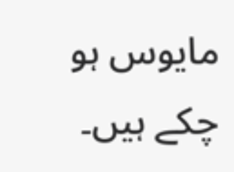مایوس ہو چکے ہیں۔